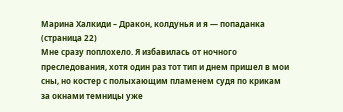Марина Халкиди – Дракон, колдунья и я — попаданка (страница 22)
Мне сразу поплохело. Я избавилась от ночного преследования, хотя один раз тот тип и днем пришел в мои сны, но костер с полыхающим пламенем судя по крикам за окнами темницы уже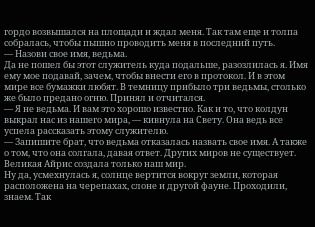гордо возвышался на площади и ждал меня. Так там еще и толпа собралась, чтобы пышно проводить меня в последний путь.
— Назови свое имя, ведьма.
Да не пошел бы этот служитель куда подальше, разозлилась я. Имя ему мое подавай, зачем, чтобы внести его в протокол. И в этом мире все бумажки любят. В темницу прибыло три ведьмы, столько же было предано огню. Принял и отчитался.
— Я не ведьма. И вам это хорошо известно. Как и то, что колдун выкрал нас из нашего мира, — кивнула на Свету. Она ведь все успела рассказать этому служителю.
— Запишите брат, что ведьма отказалась назвать свое имя. А также о том, что она солгала, давая ответ. Других миров не существует. Великая Айрис создала только наш мир.
Ну да, усмехнулась я, солнце вертится вокруг земли, которая расположена на черепахах, слоне и другой фауне. Проходили, знаем. Так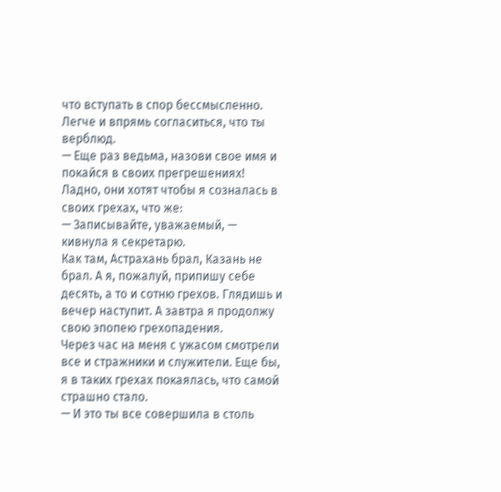что вступать в спор бессмысленно. Легче и впрямь согласиться, что ты верблюд.
— Еще раз ведьма, назови свое имя и покайся в своих прегрешениях!
Ладно, они хотят чтобы я созналась в своих грехах, что же:
— Записывайте, уважаемый, — кивнула я секретарю.
Как там, Астрахань брал, Казань не брал. А я, пожалуй, припишу себе десять, а то и сотню грехов. Глядишь и вечер наступит. А завтра я продолжу свою эпопею грехопадения.
Через час на меня с ужасом смотрели все и стражники и служители. Еще бы, я в таких грехах покаялась, что самой страшно стало.
— И это ты все совершила в столь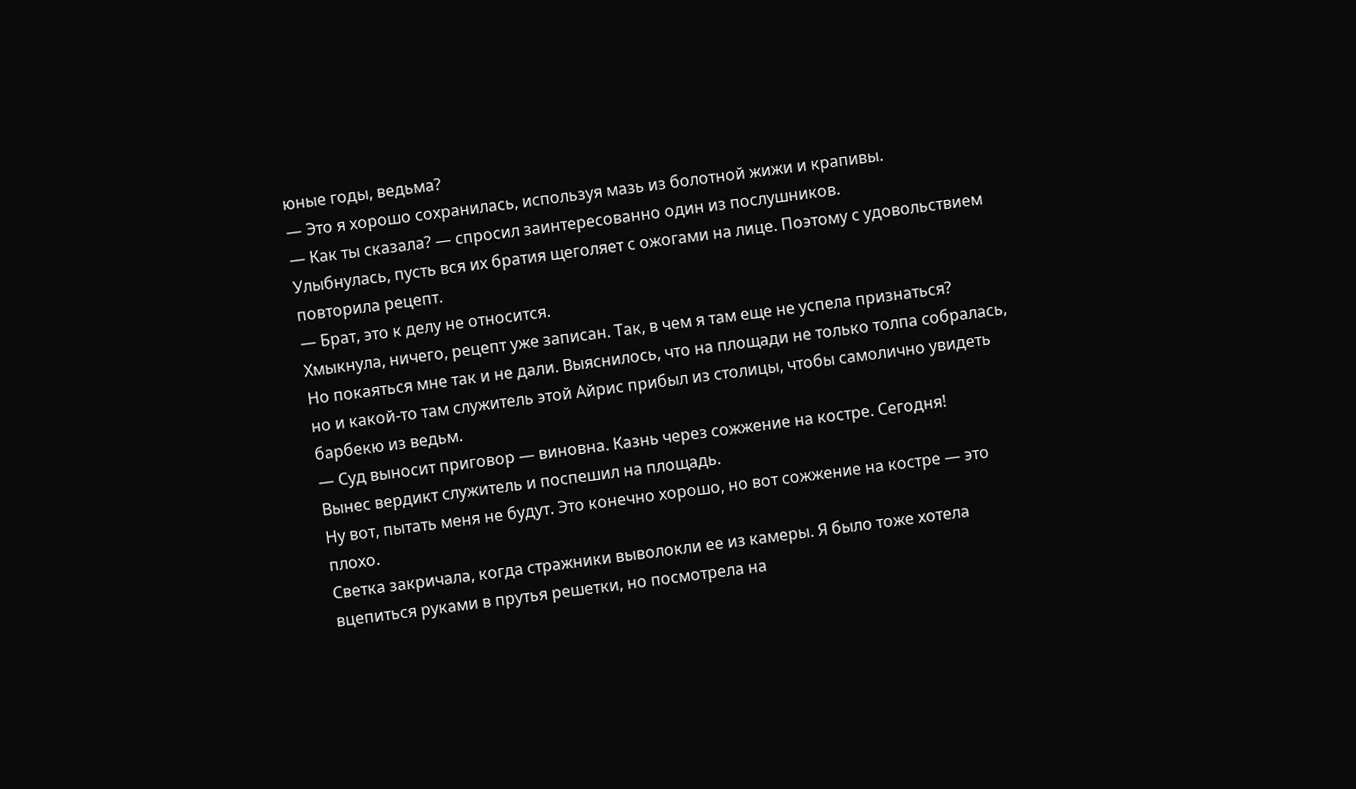юные годы, ведьма?
— Это я хорошо сохранилась, используя мазь из болотной жижи и крапивы.
— Как ты сказала? — спросил заинтересованно один из послушников.
Улыбнулась, пусть вся их братия щеголяет с ожогами на лице. Поэтому с удовольствием повторила рецепт.
— Брат, это к делу не относится.
Хмыкнула, ничего, рецепт уже записан. Так, в чем я там еще не успела признаться?
Но покаяться мне так и не дали. Выяснилось, что на площади не только толпа собралась, но и какой-то там служитель этой Айрис прибыл из столицы, чтобы самолично увидеть барбекю из ведьм.
— Суд выносит приговор — виновна. Казнь через сожжение на костре. Сегодня!
Вынес вердикт служитель и поспешил на площадь.
Ну вот, пытать меня не будут. Это конечно хорошо, но вот сожжение на костре — это плохо.
Светка закричала, когда стражники выволокли ее из камеры. Я было тоже хотела вцепиться руками в прутья решетки, но посмотрела на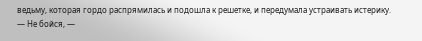ведьму, которая гордо распрямилась и подошла к решетке, и передумала устраивать истерику.
— Не бойся, —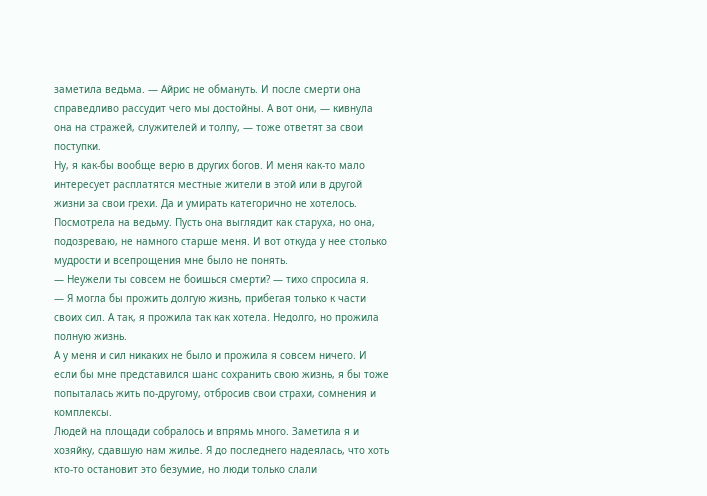заметила ведьма. — Айрис не обмануть. И после смерти она справедливо рассудит чего мы достойны. А вот они, — кивнула она на стражей, служителей и толпу, — тоже ответят за свои поступки.
Ну, я как-бы вообще верю в других богов. И меня как-то мало интересует расплатятся местные жители в этой или в другой жизни за свои грехи. Да и умирать категорично не хотелось. Посмотрела на ведьму. Пусть она выглядит как старуха, но она, подозреваю, не намного старше меня. И вот откуда у нее столько мудрости и всепрощения мне было не понять.
— Неужели ты совсем не боишься смерти? — тихо спросила я.
— Я могла бы прожить долгую жизнь, прибегая только к части своих сил. А так, я прожила так как хотела. Недолго, но прожила полную жизнь.
А у меня и сил никаких не было и прожила я совсем ничего. И если бы мне представился шанс сохранить свою жизнь, я бы тоже попыталась жить по-другому, отбросив свои страхи, сомнения и комплексы.
Людей на площади собралось и впрямь много. Заметила я и хозяйку, сдавшую нам жилье. Я до последнего надеялась, что хоть кто-то остановит это безумие, но люди только слали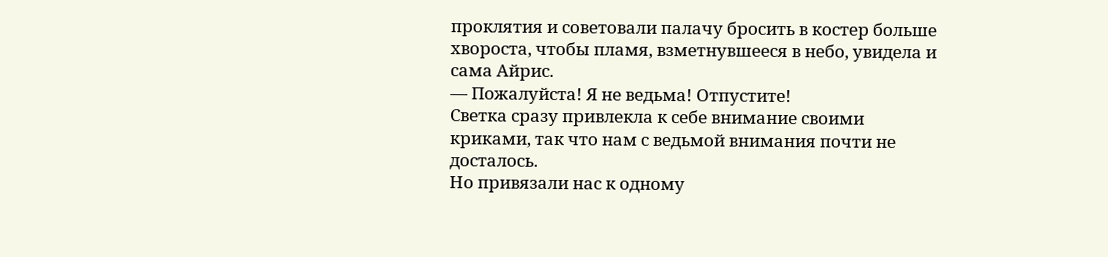проклятия и советовали палачу бросить в костер больше хвороста, чтобы пламя, взметнувшееся в небо, увидела и сама Айрис.
— Пожалуйста! Я не ведьма! Отпустите!
Светка сразу привлекла к себе внимание своими криками, так что нам с ведьмой внимания почти не досталось.
Но привязали нас к одному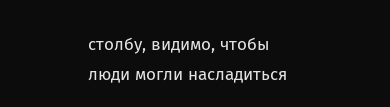столбу, видимо, чтобы люди могли насладиться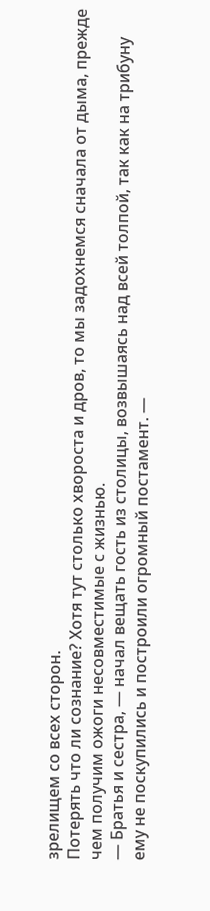зрелищем со всех сторон.
Потерять что ли сознание? Хотя тут столько хвороста и дров, то мы задохнемся сначала от дыма, прежде чем получим ожоги несовместимые с жизнью.
— Братья и сестра, — начал вещать гость из столицы, возвышаясь над всей толпой, так как на трибуну ему не поскупились и построили огромный постамент. —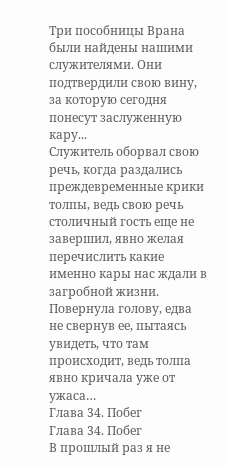Три пособницы Врана были найдены нашими служителями. Они подтвердили свою вину, за которую сегодня понесут заслуженную кару...
Служитель оборвал свою речь, когда раздались преждевременные крики толпы, ведь свою речь столичный гость еще не завершил, явно желая перечислить какие именно кары нас ждали в загробной жизни.
Повернула голову, едва не свернув ее, пытаясь увидеть, что там происходит, ведь толпа явно кричала уже от ужаса…
Глава 34. Побег
Глава 34. Побег
В прошлый раз я не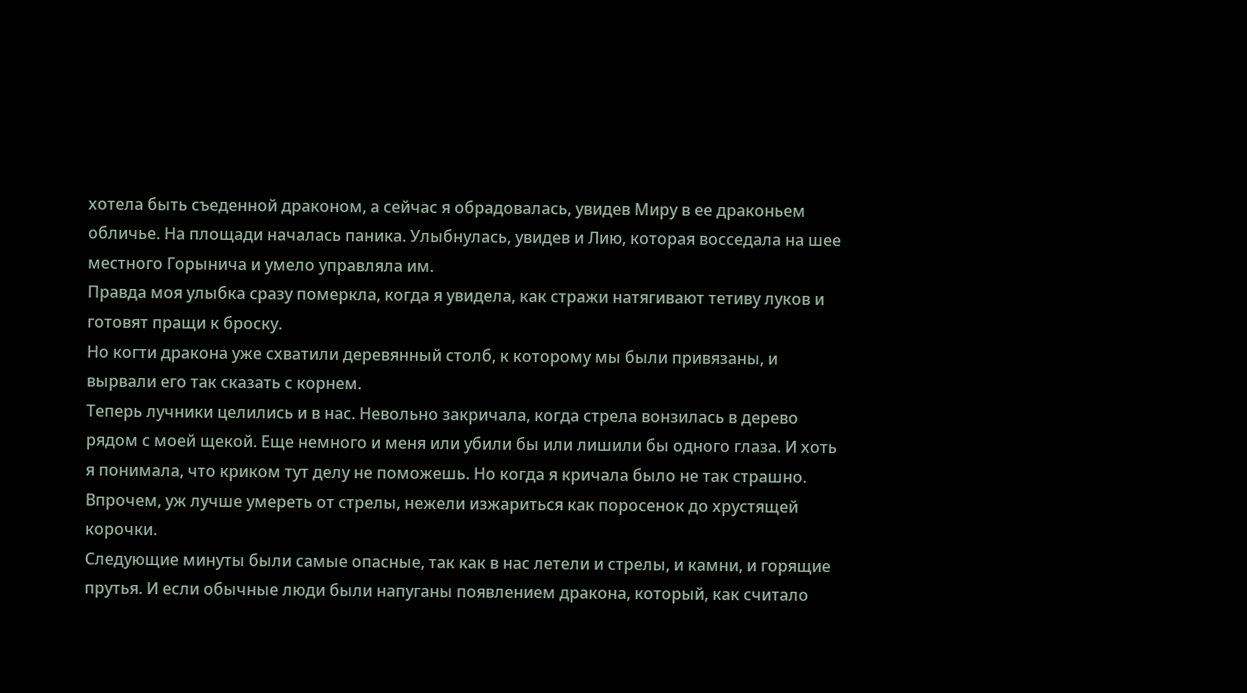хотела быть съеденной драконом, а сейчас я обрадовалась, увидев Миру в ее драконьем обличье. На площади началась паника. Улыбнулась, увидев и Лию, которая восседала на шее местного Горынича и умело управляла им.
Правда моя улыбка сразу померкла, когда я увидела, как стражи натягивают тетиву луков и готовят пращи к броску.
Но когти дракона уже схватили деревянный столб, к которому мы были привязаны, и вырвали его так сказать с корнем.
Теперь лучники целились и в нас. Невольно закричала, когда стрела вонзилась в дерево рядом с моей щекой. Еще немного и меня или убили бы или лишили бы одного глаза. И хоть я понимала, что криком тут делу не поможешь. Но когда я кричала было не так страшно. Впрочем, уж лучше умереть от стрелы, нежели изжариться как поросенок до хрустящей корочки.
Следующие минуты были самые опасные, так как в нас летели и стрелы, и камни, и горящие прутья. И если обычные люди были напуганы появлением дракона, который, как считало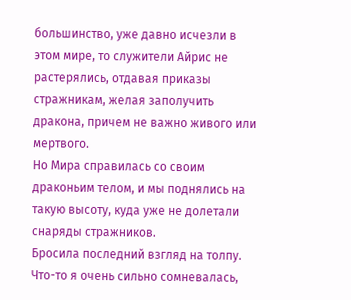большинство, уже давно исчезли в этом мире, то служители Айрис не растерялись, отдавая приказы стражникам, желая заполучить дракона, причем не важно живого или мертвого.
Но Мира справилась со своим драконьим телом, и мы поднялись на такую высоту, куда уже не долетали снаряды стражников.
Бросила последний взгляд на толпу. Что-то я очень сильно сомневалась,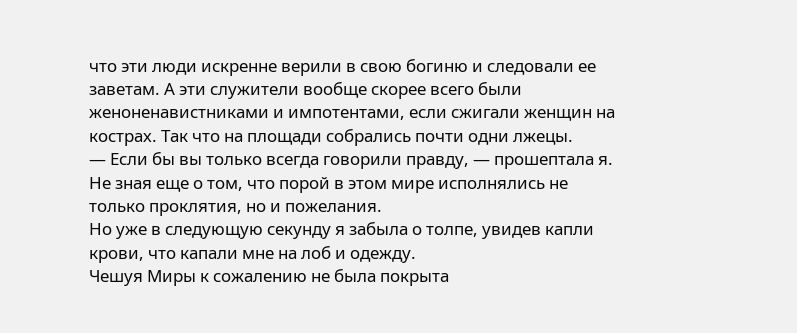что эти люди искренне верили в свою богиню и следовали ее заветам. А эти служители вообще скорее всего были женоненавистниками и импотентами, если сжигали женщин на кострах. Так что на площади собрались почти одни лжецы.
— Если бы вы только всегда говорили правду, — прошептала я.
Не зная еще о том, что порой в этом мире исполнялись не только проклятия, но и пожелания.
Но уже в следующую секунду я забыла о толпе, увидев капли крови, что капали мне на лоб и одежду.
Чешуя Миры к сожалению не была покрыта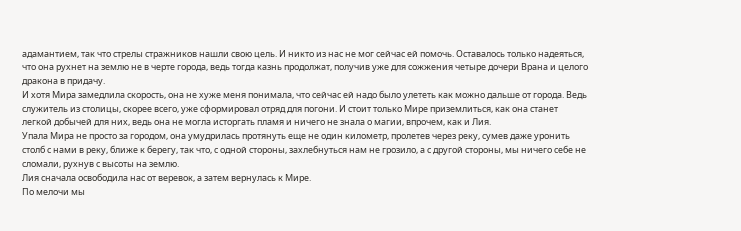адамантием, так что стрелы стражников нашли свою цель. И никто из нас не мог сейчас ей помочь. Оставалось только надеяться, что она рухнет на землю не в черте города, ведь тогда казнь продолжат, получив уже для сожжения четыре дочери Врана и целого дракона в придачу.
И хотя Мира замедлила скорость, она не хуже меня понимала, что сейчас ей надо было улететь как можно дальше от города. Ведь служитель из столицы, скорее всего, уже сформировал отряд для погони. И стоит только Мире приземлиться, как она станет легкой добычей для них, ведь она не могла исторгать пламя и ничего не знала о магии, впрочем, как и Лия.
Упала Мира не просто за городом, она умудрилась протянуть еще не один километр, пролетев через реку, сумев даже уронить столб с нами в реку, ближе к берегу, так что, с одной стороны, захлебнуться нам не грозило, а с другой стороны, мы ничего себе не сломали, рухнув с высоты на землю.
Лия сначала освободила нас от веревок, а затем вернулась к Мире.
По мелочи мы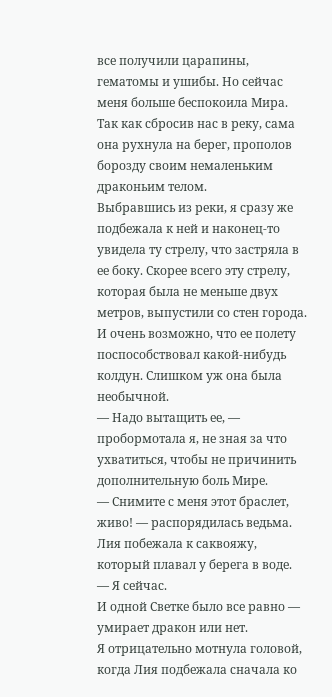все получили царапины, гематомы и ушибы. Но сейчас меня больше беспокоила Мира. Так как сбросив нас в реку, сама она рухнула на берег, прополов борозду своим немаленьким драконьим телом.
Выбравшись из реки, я сразу же подбежала к ней и наконец-то увидела ту стрелу, что застряла в ее боку. Скорее всего эту стрелу, которая была не меньше двух метров, выпустили со стен города. И очень возможно, что ее полету поспособствовал какой-нибудь колдун. Слишком уж она была необычной.
— Надо вытащить ее, — пробормотала я, не зная за что ухватиться, чтобы не причинить дополнительную боль Мире.
— Снимите с меня этот браслет, живо! — распорядилась ведьма.
Лия побежала к саквояжу, который плавал у берега в воде.
— Я сейчас.
И одной Светке было все равно — умирает дракон или нет.
Я отрицательно мотнула головой, когда Лия подбежала сначала ко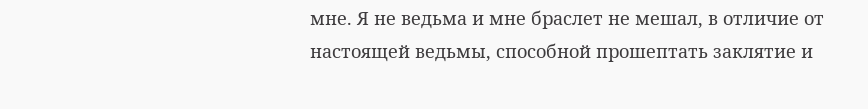мне. Я не ведьма и мне браслет не мешал, в отличие от настоящей ведьмы, способной прошептать заклятие и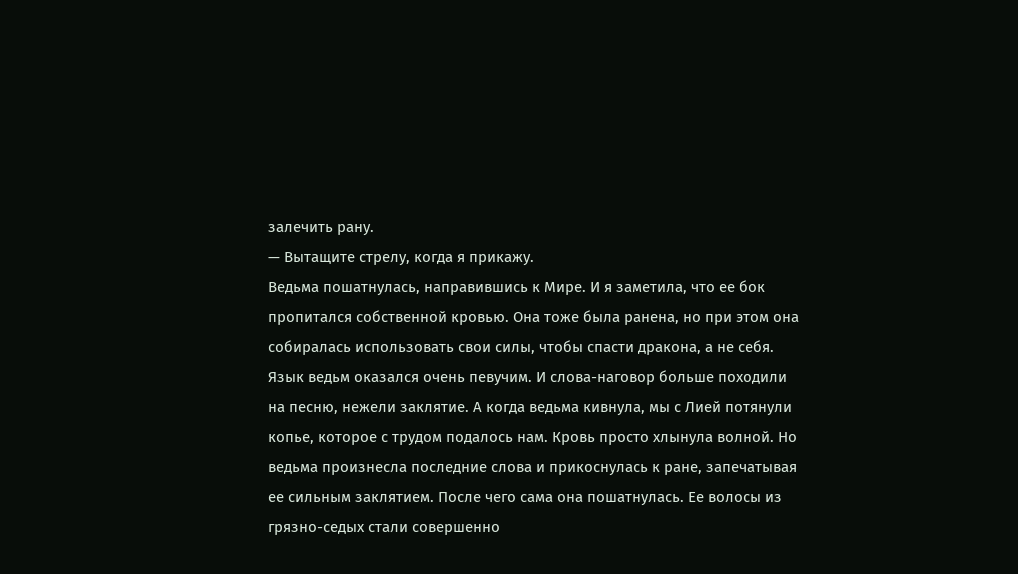залечить рану.
— Вытащите стрелу, когда я прикажу.
Ведьма пошатнулась, направившись к Мире. И я заметила, что ее бок пропитался собственной кровью. Она тоже была ранена, но при этом она собиралась использовать свои силы, чтобы спасти дракона, а не себя.
Язык ведьм оказался очень певучим. И слова-наговор больше походили на песню, нежели заклятие. А когда ведьма кивнула, мы с Лией потянули копье, которое с трудом подалось нам. Кровь просто хлынула волной. Но ведьма произнесла последние слова и прикоснулась к ране, запечатывая ее сильным заклятием. После чего сама она пошатнулась. Ее волосы из грязно-седых стали совершенно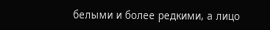белыми и более редкими, а лицо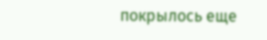покрылось еще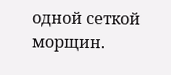одной сеткой морщин.